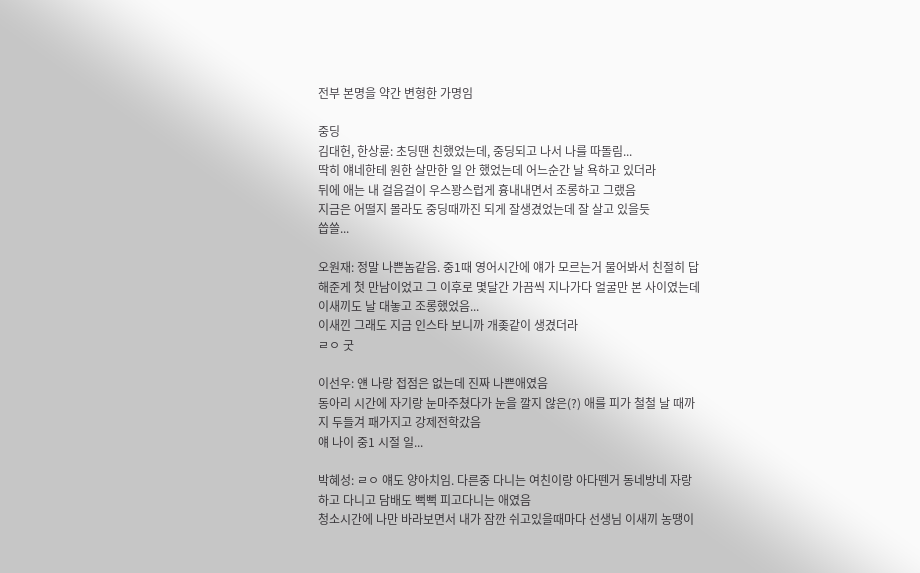전부 본명을 약간 변형한 가명임

중딩
김대헌, 한상륜: 초딩땐 친했었는데, 중딩되고 나서 나를 따돌림...
딱히 얘네한테 원한 살만한 일 안 했었는데 어느순간 날 욕하고 있더라
뒤에 애는 내 걸음걸이 우스꽝스럽게 흉내내면서 조롱하고 그랬음
지금은 어떨지 몰라도 중딩때까진 되게 잘생겼었는데 잘 살고 있을듯
씁쓸...

오원재: 정말 나쁜놈같음. 중1때 영어시간에 얘가 모르는거 물어봐서 친절히 답해준게 첫 만남이었고 그 이후로 몇달간 가끔씩 지나가다 얼굴만 본 사이였는데 이새끼도 날 대놓고 조롱했었음...
이새낀 그래도 지금 인스타 보니까 개좆같이 생겼더라
ㄹㅇ 굿

이선우: 얜 나랑 접점은 없는데 진짜 나쁜애였음
동아리 시간에 자기랑 눈마주쳤다가 눈을 깔지 않은(?) 애를 피가 철철 날 때까지 두들겨 패가지고 강제전학갔음
얘 나이 중1 시절 일...

박혜성: ㄹㅇ 얘도 양아치임. 다른중 다니는 여친이랑 아다뗀거 동네방네 자랑하고 다니고 담배도 뻑뻑 피고다니는 애였음
청소시간에 나만 바라보면서 내가 잠깐 쉬고있을때마다 선생님 이새끼 농땡이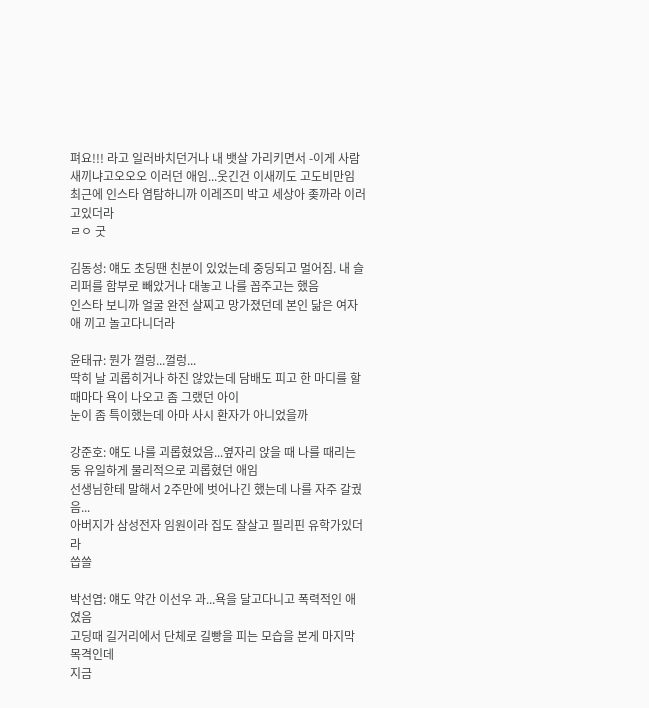펴요!!! 라고 일러바치던거나 내 뱃살 가리키면서 -이게 사람새끼냐고오오오 이러던 애임...웃긴건 이새끼도 고도비만임
최근에 인스타 염탐하니까 이레즈미 박고 세상아 좆까라 이러고있더라
ㄹㅇ 굿

김동성: 얘도 초딩땐 친분이 있었는데 중딩되고 멀어짐. 내 슬리퍼를 함부로 빼았거나 대놓고 나를 꼽주고는 했음
인스타 보니까 얼굴 완전 살찌고 망가졌던데 본인 닮은 여자애 끼고 놀고다니더라

윤태규: 뭔가 껄렁...껄렁...
딱히 날 괴롭히거나 하진 않았는데 담배도 피고 한 마디를 할때마다 욕이 나오고 좀 그랬던 아이
눈이 좀 특이했는데 아마 사시 환자가 아니었을까

강준호: 얘도 나를 괴롭혔었음...옆자리 앉을 때 나를 때리는 둥 유일하게 물리적으로 괴롭혔던 애임
선생님한테 말해서 2주만에 벗어나긴 했는데 나를 자주 갈궜음...
아버지가 삼성전자 임원이라 집도 잘살고 필리핀 유학가있더라
씁쓸

박선엽: 얘도 약간 이선우 과...욕을 달고다니고 폭력적인 애였음
고딩때 길거리에서 단체로 길빵을 피는 모습을 본게 마지막 목격인데
지금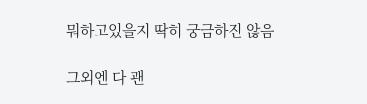뭐하고있을지 딱히 궁금하진 않음

그외엔 다 괜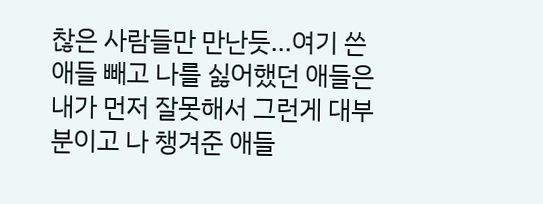찮은 사람들만 만난듯...여기 쓴 애들 빼고 나를 싫어했던 애들은 내가 먼저 잘못해서 그런게 대부분이고 나 챙겨준 애들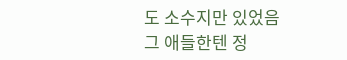도 소수지만 있었음
그 애들한텐 정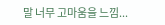말 너무 고마움을 느낌...